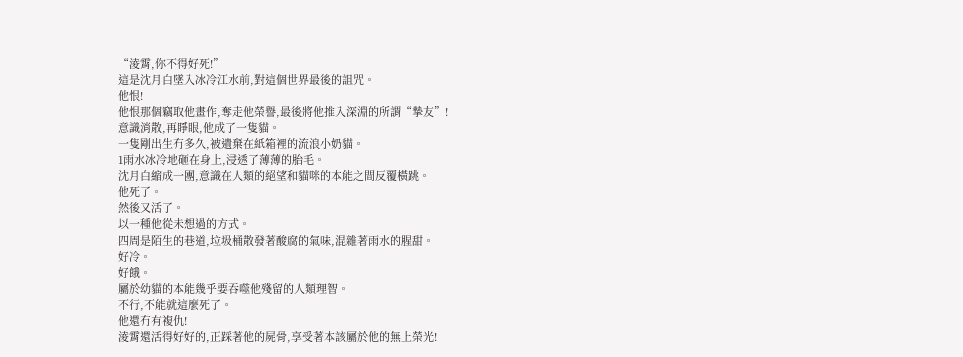“淩霄,你不得好死!”
這是沈月白墜入冰冷江水前,對這個世界最後的詛咒。
他恨!
他恨那個竊取他畫作,奪走他榮譽,最後將他推入深淵的所謂“摯友”!
意識消散,再睜眼,他成了一隻貓。
一隻剛出生冇多久,被遺棄在紙箱裡的流浪小奶貓。
1雨水冰冷地砸在身上,浸透了薄薄的胎毛。
沈月白縮成一團,意識在人類的絕望和貓咪的本能之間反覆橫跳。
他死了。
然後又活了。
以一種他從未想過的方式。
四周是陌生的巷道,垃圾桶散發著酸腐的氣味,混雜著雨水的腥甜。
好冷。
好餓。
屬於幼貓的本能幾乎要吞噬他殘留的人類理智。
不行,不能就這麼死了。
他還冇有複仇!
淩霄還活得好好的,正踩著他的屍骨,享受著本該屬於他的無上榮光!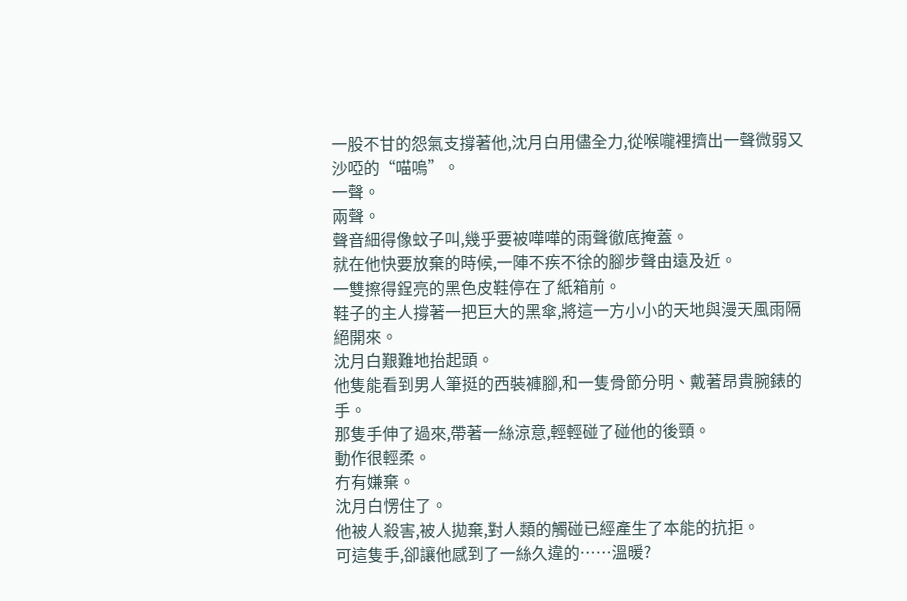一股不甘的怨氣支撐著他,沈月白用儘全力,從喉嚨裡擠出一聲微弱又沙啞的“喵嗚”。
一聲。
兩聲。
聲音細得像蚊子叫,幾乎要被嘩嘩的雨聲徹底掩蓋。
就在他快要放棄的時候,一陣不疾不徐的腳步聲由遠及近。
一雙擦得鋥亮的黑色皮鞋停在了紙箱前。
鞋子的主人撐著一把巨大的黑傘,將這一方小小的天地與漫天風雨隔絕開來。
沈月白艱難地抬起頭。
他隻能看到男人筆挺的西裝褲腳,和一隻骨節分明、戴著昂貴腕錶的手。
那隻手伸了過來,帶著一絲涼意,輕輕碰了碰他的後頸。
動作很輕柔。
冇有嫌棄。
沈月白愣住了。
他被人殺害,被人拋棄,對人類的觸碰已經產生了本能的抗拒。
可這隻手,卻讓他感到了一絲久違的……溫暖?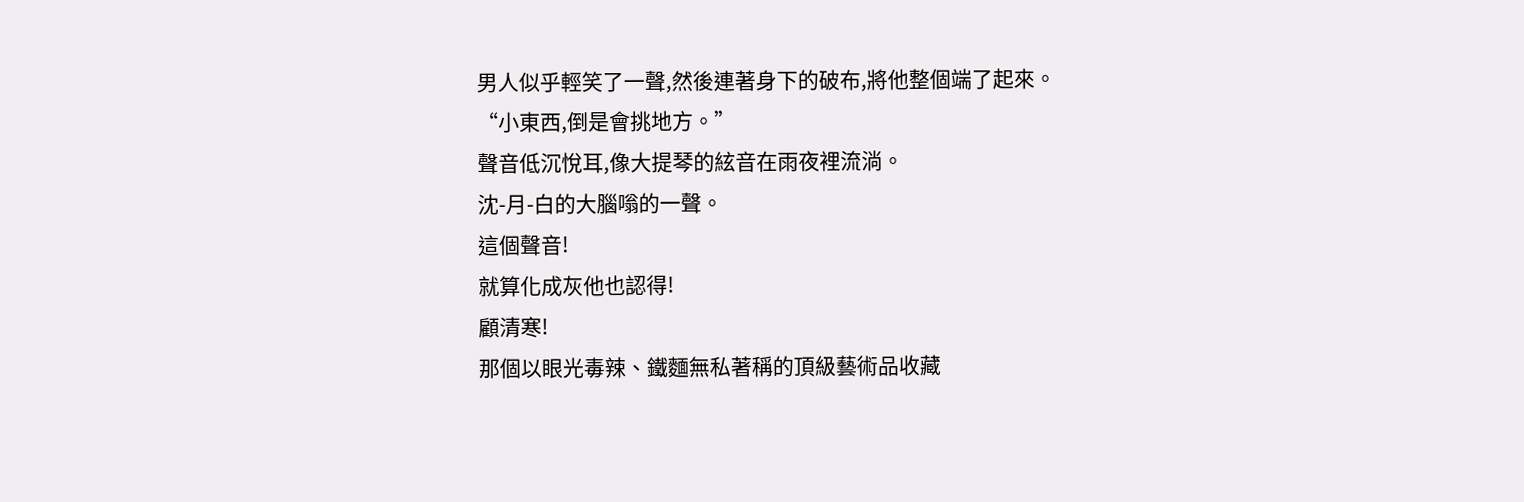男人似乎輕笑了一聲,然後連著身下的破布,將他整個端了起來。
“小東西,倒是會挑地方。”
聲音低沉悅耳,像大提琴的絃音在雨夜裡流淌。
沈-月-白的大腦嗡的一聲。
這個聲音!
就算化成灰他也認得!
顧清寒!
那個以眼光毒辣、鐵麵無私著稱的頂級藝術品收藏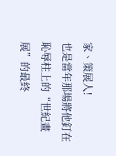家、策展人!
也是當年那場將他釘在恥辱柱上的“世紀畫展”的最終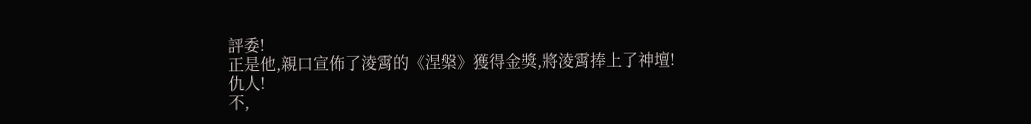評委!
正是他,親口宣佈了淩霄的《涅槃》獲得金獎,將淩霄捧上了神壇!
仇人!
不,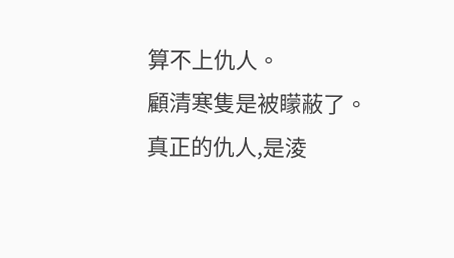算不上仇人。
顧清寒隻是被矇蔽了。
真正的仇人,是淩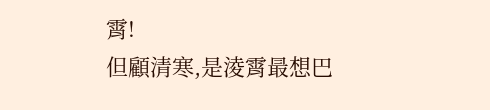霄!
但顧清寒,是淩霄最想巴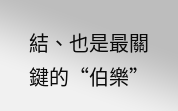結、也是最關鍵的“伯樂”